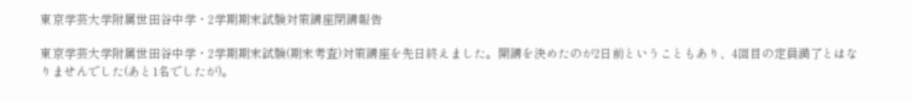東京学芸大学附属世田谷中学・2学期期末試験対策講座閉講報告

東京学芸大学附属世田谷中学・2学期期末試験(期末考査)対策講座を先日終えました。開講を決めたのが2日前ということもあり、4回目の定員満了とはなりませんでした(あと1名でしたが)。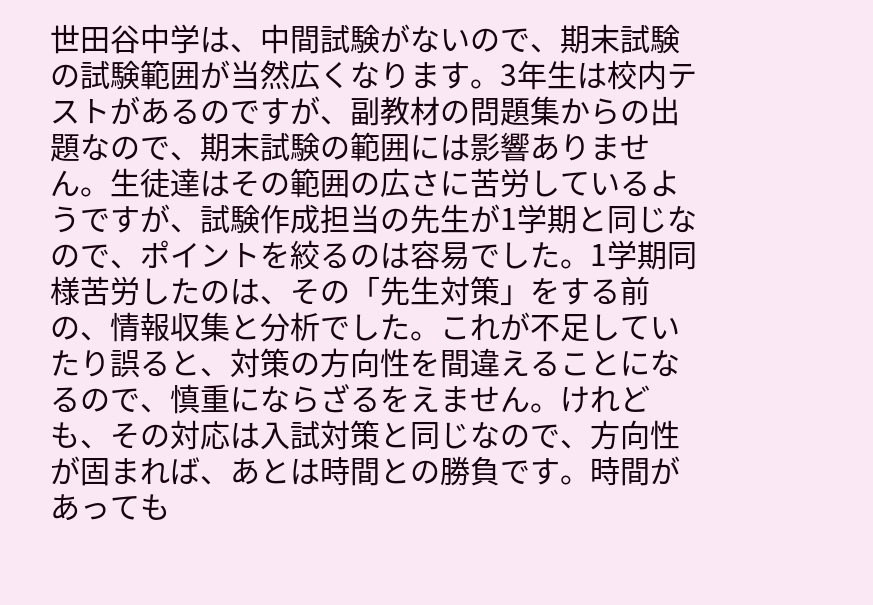世田谷中学は、中間試験がないので、期末試験の試験範囲が当然広くなります。3年生は校内テストがあるのですが、副教材の問題集からの出題なので、期末試験の範囲には影響ありません。生徒達はその範囲の広さに苦労しているようですが、試験作成担当の先生が1学期と同じなので、ポイントを絞るのは容易でした。1学期同様苦労したのは、その「先生対策」をする前の、情報収集と分析でした。これが不足していたり誤ると、対策の方向性を間違えることになるので、慎重にならざるをえません。けれども、その対応は入試対策と同じなので、方向性が固まれば、あとは時間との勝負です。時間があっても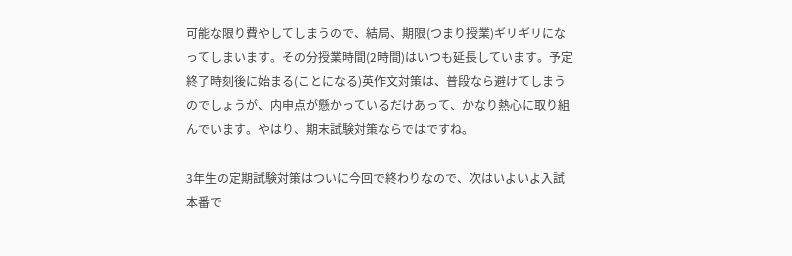可能な限り費やしてしまうので、結局、期限(つまり授業)ギリギリになってしまいます。その分授業時間(2時間)はいつも延長しています。予定終了時刻後に始まる(ことになる)英作文対策は、普段なら避けてしまうのでしょうが、内申点が懸かっているだけあって、かなり熱心に取り組んでいます。やはり、期末試験対策ならではですね。

3年生の定期試験対策はついに今回で終わりなので、次はいよいよ入試本番で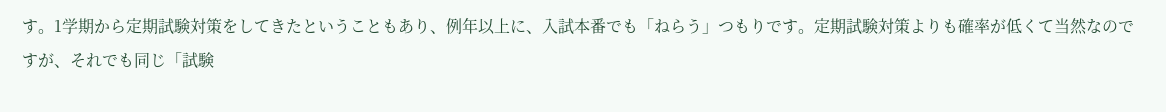す。1学期から定期試験対策をしてきたということもあり、例年以上に、入試本番でも「ねらう」つもりです。定期試験対策よりも確率が低くて当然なのですが、それでも同じ「試験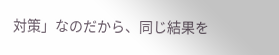対策」なのだから、同じ結果を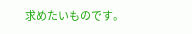求めたいものです。